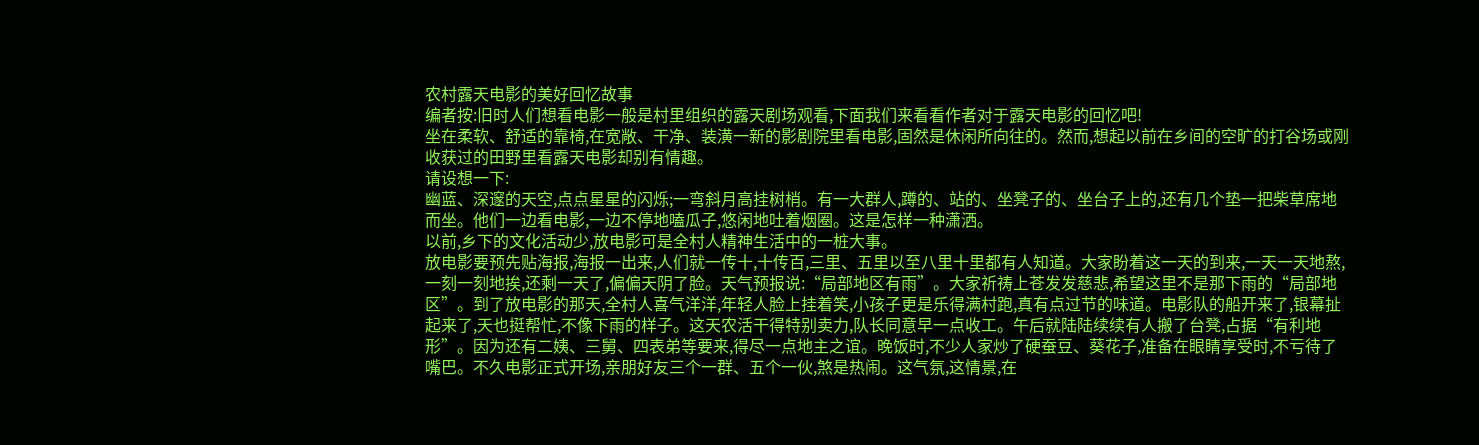农村露天电影的美好回忆故事
编者按:旧时人们想看电影一般是村里组织的露天剧场观看,下面我们来看看作者对于露天电影的回忆吧!
坐在柔软、舒适的靠椅,在宽敞、干净、装潢一新的影剧院里看电影,固然是休闲所向往的。然而,想起以前在乡间的空旷的打谷场或刚收获过的田野里看露天电影却别有情趣。
请设想一下:
幽蓝、深邃的天空,点点星星的闪烁;一弯斜月高挂树梢。有一大群人,蹲的、站的、坐凳子的、坐台子上的,还有几个垫一把柴草席地而坐。他们一边看电影,一边不停地嗑瓜子,悠闲地吐着烟圈。这是怎样一种潇洒。
以前,乡下的文化活动少,放电影可是全村人精神生活中的一桩大事。
放电影要预先贴海报,海报一出来,人们就一传十,十传百,三里、五里以至八里十里都有人知道。大家盼着这一天的到来,一天一天地熬,一刻一刻地挨,还剩一天了,偏偏天阴了脸。天气预报说:“局部地区有雨”。大家祈祷上苍发发慈悲,希望这里不是那下雨的“局部地区”。到了放电影的那天,全村人喜气洋洋,年轻人脸上挂着笑,小孩子更是乐得满村跑,真有点过节的味道。电影队的船开来了,银幕扯起来了,天也挺帮忙,不像下雨的样子。这天农活干得特别卖力,队长同意早一点收工。午后就陆陆续续有人搬了台凳,占据“有利地形”。因为还有二姨、三舅、四表弟等要来,得尽一点地主之谊。晚饭时,不少人家炒了硬蚕豆、葵花子,准备在眼睛享受时,不亏待了嘴巴。不久电影正式开场,亲朋好友三个一群、五个一伙,煞是热闹。这气氛,这情景,在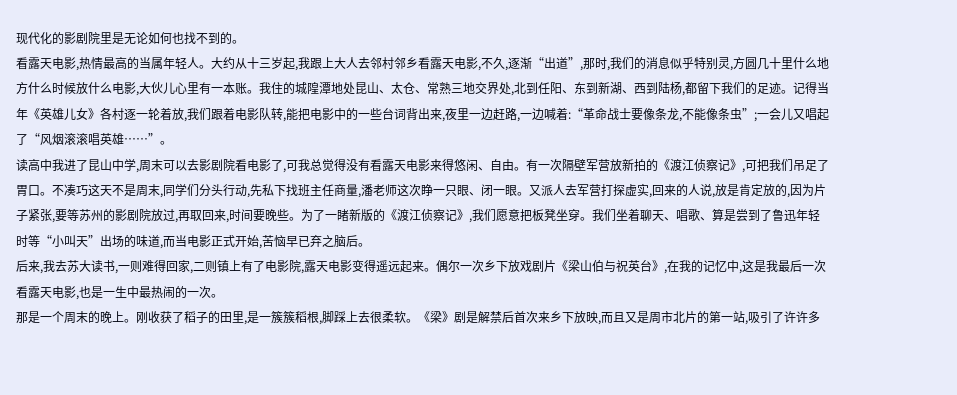现代化的影剧院里是无论如何也找不到的。
看露天电影,热情最高的当属年轻人。大约从十三岁起,我跟上大人去邻村邻乡看露天电影,不久,逐渐“出道”,那时,我们的消息似乎特别灵,方圆几十里什么地方什么时候放什么电影,大伙儿心里有一本账。我住的城隍潭地处昆山、太仓、常熟三地交界处,北到任阳、东到新湖、西到陆杨,都留下我们的足迹。记得当年《英雄儿女》各村逐一轮着放,我们跟着电影队转,能把电影中的一些台词背出来,夜里一边赶路,一边喊着:“革命战士要像条龙,不能像条虫”;一会儿又唱起了“风烟滚滚唱英雄……”。
读高中我进了昆山中学,周末可以去影剧院看电影了,可我总觉得没有看露天电影来得悠闲、自由。有一次隔壁军营放新拍的《渡江侦察记》,可把我们吊足了胃口。不凑巧这天不是周末,同学们分头行动,先私下找班主任商量,潘老师这次睁一只眼、闭一眼。又派人去军营打探虚实,回来的人说,放是肯定放的,因为片子紧张,要等苏州的影剧院放过,再取回来,时间要晚些。为了一睹新版的《渡江侦察记》,我们愿意把板凳坐穿。我们坐着聊天、唱歌、算是尝到了鲁迅年轻时等“小叫天”出场的味道,而当电影正式开始,苦恼早已弃之脑后。
后来,我去苏大读书,一则难得回家,二则镇上有了电影院,露天电影变得遥远起来。偶尔一次乡下放戏剧片《梁山伯与祝英台》,在我的记忆中,这是我最后一次看露天电影,也是一生中最热闹的一次。
那是一个周末的晚上。刚收获了稻子的田里,是一簇簇稻根,脚踩上去很柔软。《梁》剧是解禁后首次来乡下放映,而且又是周市北片的第一站,吸引了许许多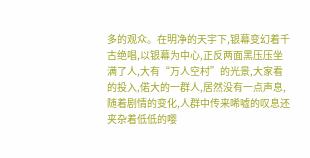多的观众。在明净的天宇下,银幕变幻着千古绝唱,以银幕为中心,正反两面黑压压坐满了人,大有“万人空村”的光景,大家看的投入,偌大的一群人,居然没有一点声息,随着剧情的变化,人群中传来唏嘘的叹息还夹杂着低低的嘤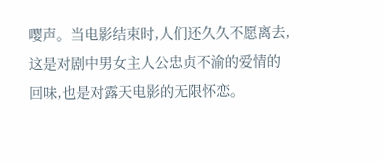嘤声。当电影结束时,人们还久久不愿离去,这是对剧中男女主人公忠贞不渝的爱情的回味,也是对露天电影的无限怀恋。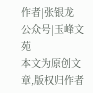作者|张银龙
公众号|玉峰文苑
本文为原创文章,版权归作者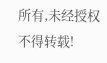所有,未经授权不得转载!